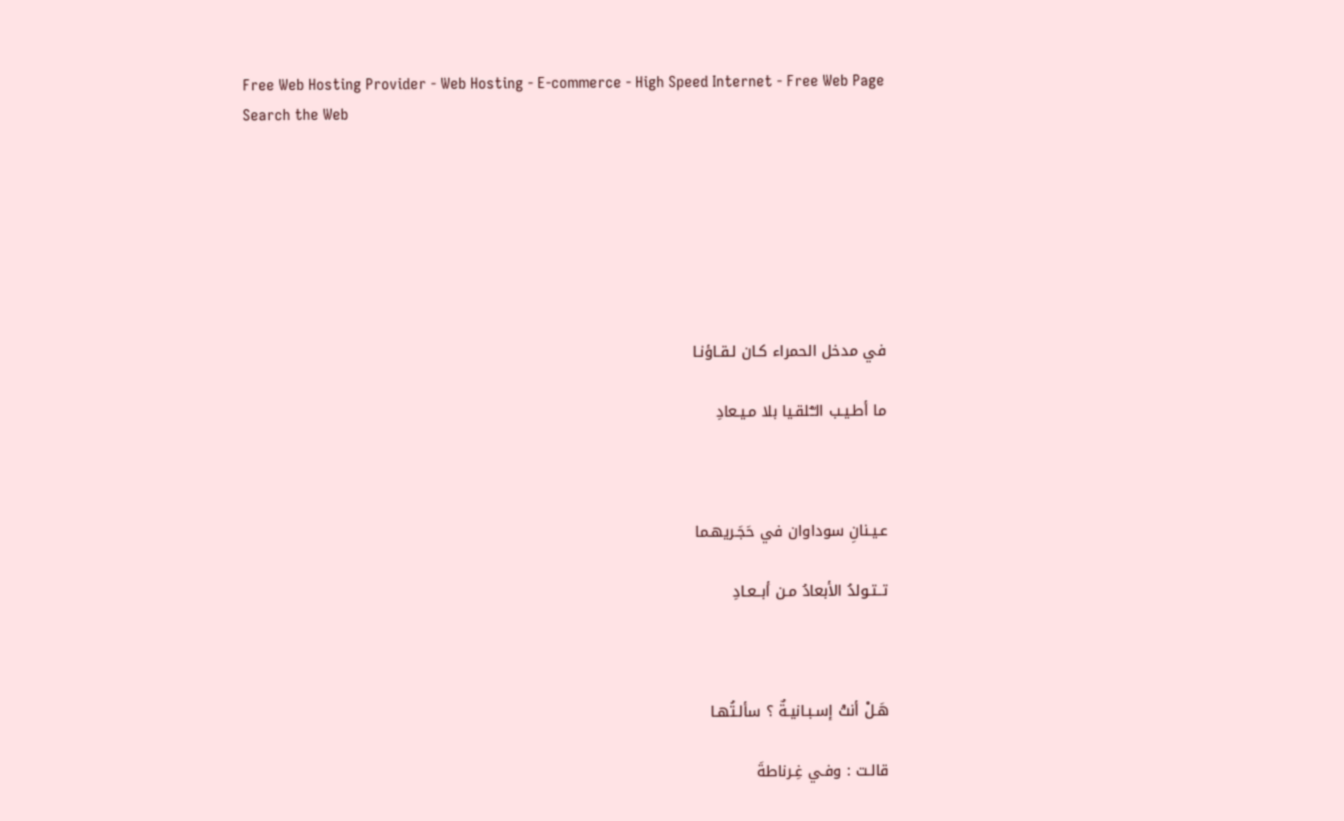Free Web Hosting Provider - Web Hosting - E-commerce - High Speed Internet - Free Web Page
Search the Web







في مدخل الحمراء كـان لـقـاؤنـا

ما أطـيـب الـّـُلقـيا بلا مـيـعادِ



عـيـنانِ سوداوان في حَجَـريهـما

تــتـولدُ الأبعادُ مـن أبــعـادِ



هَـلْ أنتْ إسـبـانيـةٌ ؟ سألـتُهـا

قالـت : وفـي غِـرناطةَ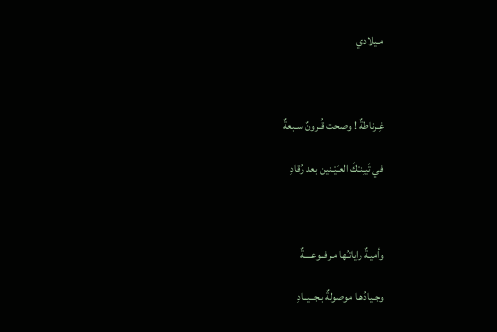مـيلادي



غِـرناطةٌ ! وصحت قُـرونٌ سـبعةٌ

في تَيـِنـْكَ العـَيْـنين بعد رُقادِ



وأميـةٌ راياتـُها مـرفــوعــــةٌ

وجـيادُهـا موصولةٌ بـجــيــادِ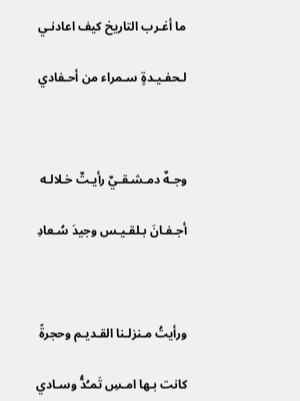ما أغـرب التاريخ كيف اعادنـي

لـحفـيـدةٍ سـمراء من أحـفادي



وجـهٌ دمـشـقـيٌ رأيـتٌ خـلالـه

أجـفـانَ بـلقـيـس وجيدَ سُـعادِ



ورأيتُ مـنزلـنا القـديـم وحجرةً

كانت بـها امـسِ تَمـُدُّ وسـادي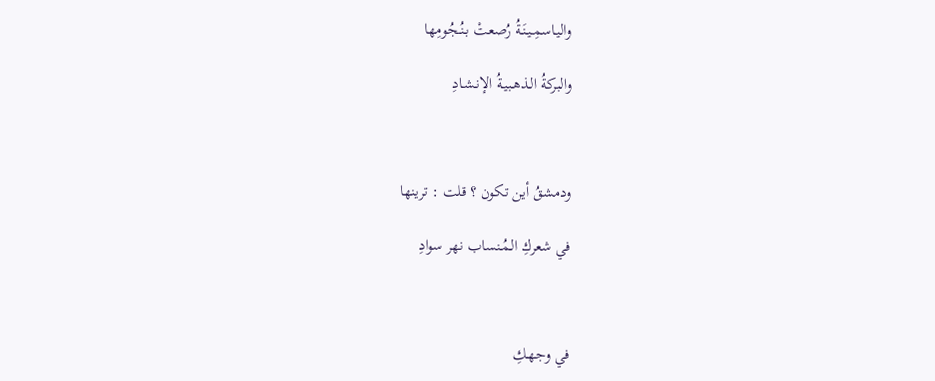واليـاسمِـيـنَـةُ رُصعتْ بـنُـجُومِها

والبركةُ الـذهـبيـةُ الإنـشـادِ



ودمشقُ أين تكون ؟ قلت : ترينها

في شعركِ الـمُـنساب نهر سوادِ



في وجهـكِ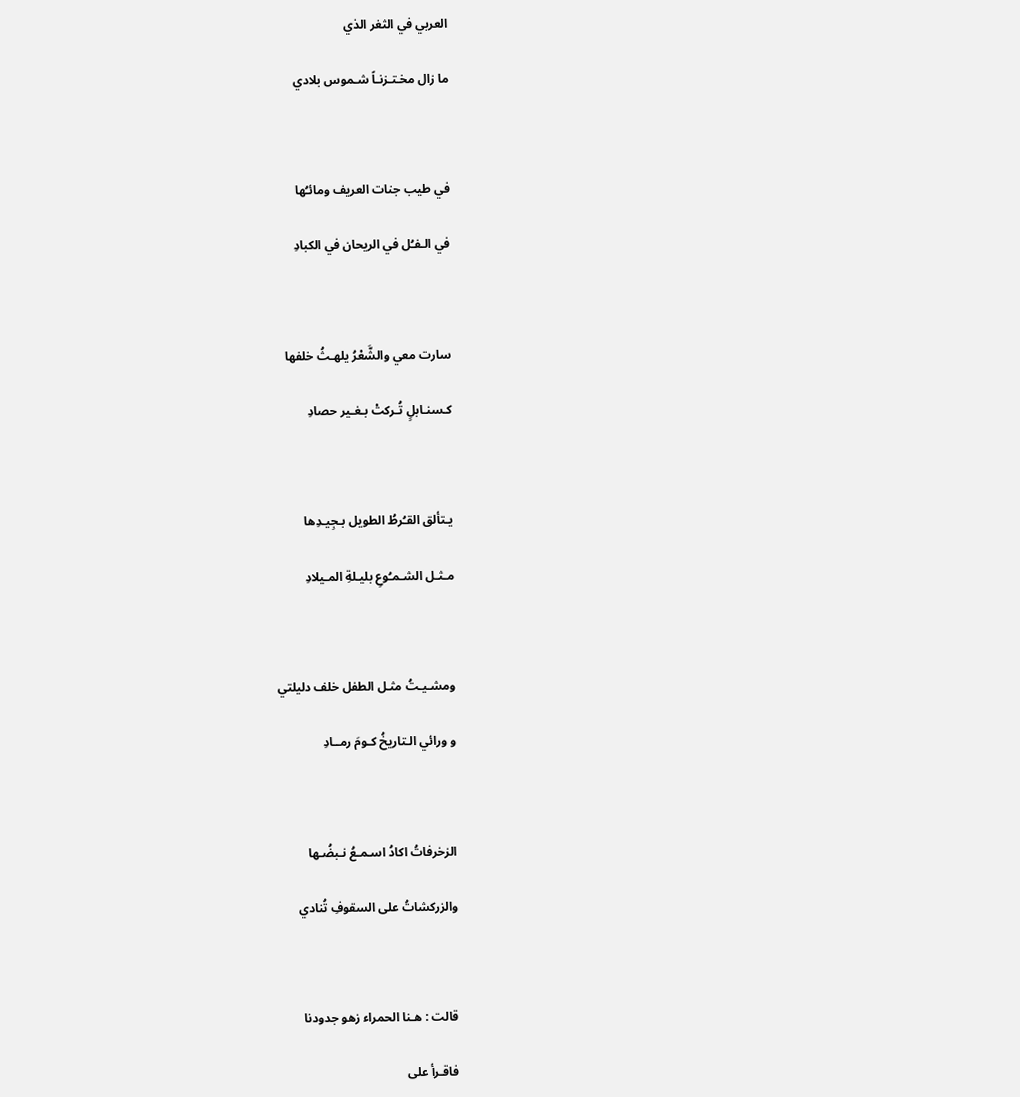العربي في الثغر الذي

ما زال مخـتـزنـاً شـموس بلادي



في طيب جنات العريف ومائـُها

في الـفـُل في الريحان في الكبادِ



سارت معي والشَّعْرُ يلهـثُ خلفها

كـسنـابلٍ تُـركتْ بـغـير حصادِ



يـتألق القـُرطُ الطويل بـجِيـدِها

مـثـل الشـمـُوعِ بليـلةِ المـيلادِ



ومشـيـتُ مثـل الطفل خلف دليلتي

و ورائي الـتاريخُ كـومَ رمــادِ



الزخرفاتُ اكادُ اسـمـعُ نـبضُـها

والزركشاتُ على السقوفِ تُنادي



قالت : هـنا الحمراء زهو جدودنا

فاقـرأ على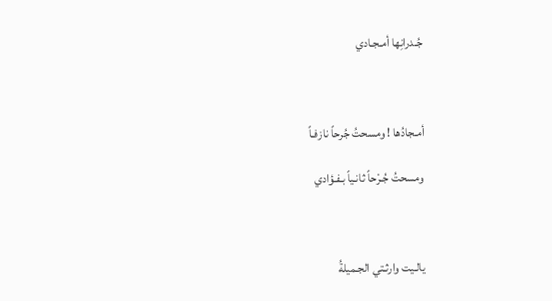جُـدرانِها أمـجـادي



أمـجادُها ! ومسحتُ جُرحاً نازفـاً

ومسحتُ جُـرْحاً ثانـياً بـفـؤادي



يالـيت وارثـتي الجـميلةُ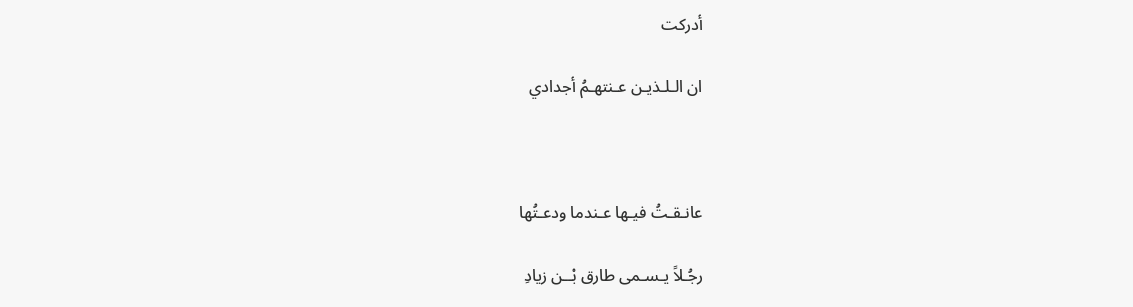أدركت

ان الـلـذيـن عـنتهـمُ أجدادي



عانـقـتُ فيـها عـندما ودعـتُها

رجُـلاً يـسـمى طارق بْــن زيادِ